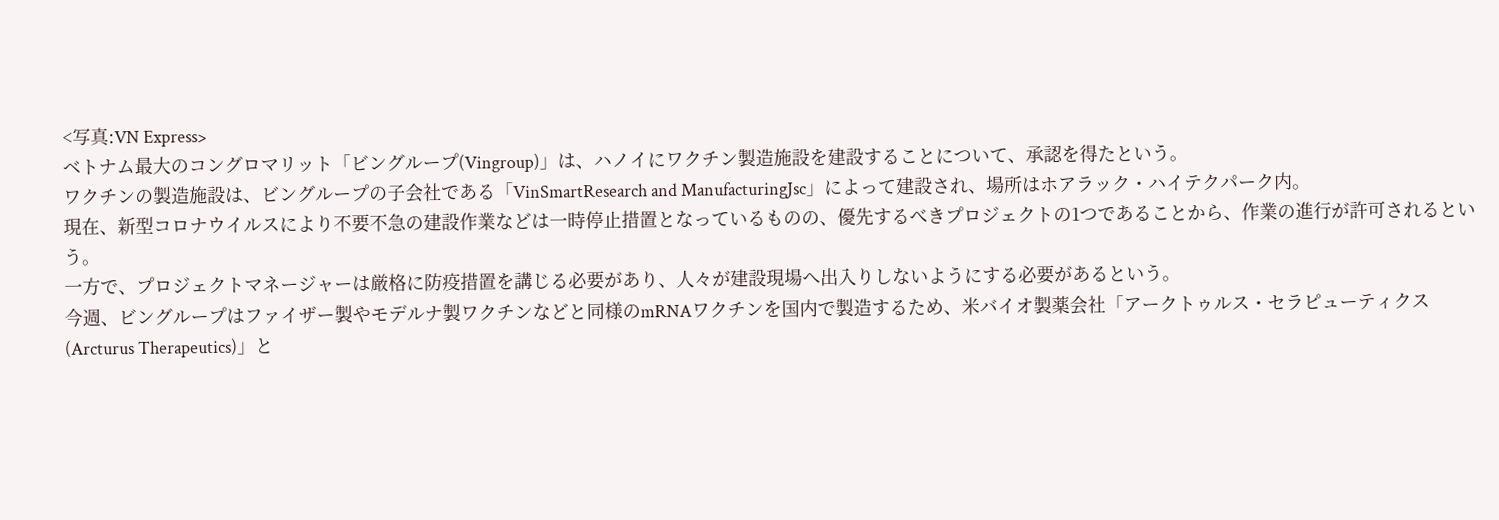<写真:VN Express>
ベトナム最大のコングロマリット「ビングループ(Vingroup)」は、ハノイにワクチン製造施設を建設することについて、承認を得たという。
ワクチンの製造施設は、ビングループの子会社である「VinSmartResearch and ManufacturingJsc」によって建設され、場所はホアラック・ハイテクパーク内。
現在、新型コロナウイルスにより不要不急の建設作業などは一時停止措置となっているものの、優先するべきプロジェクトの1つであることから、作業の進行が許可されるという。
一方で、プロジェクトマネージャーは厳格に防疫措置を講じる必要があり、人々が建設現場へ出入りしないようにする必要があるという。
今週、ビングループはファイザー製やモデルナ製ワクチンなどと同様のmRNAワクチンを国内で製造するため、米バイオ製薬会社「アークトゥルス・セラピューティクス(Arcturus Therapeutics)」と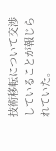技術移転について交渉していることが報じられていた。